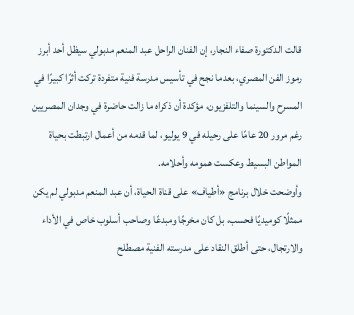قالت الدكتورة صفاء النجار، إن الفنان الراحل عبد المنعم مدبولي سيظل أحد أبرز رموز الفن المصري، بعدما نجح في تأسيس مدرسة فنية متفردة تركت أثرًا كبيرًا في المسرح والسينما والتلفزيون، مؤكدة أن ذكراه ما زالت حاضرة في وجدان المصريين رغم مرور 20 عامًا على رحيله في 9 يوليو، لما قدمه من أعمال ارتبطت بحياة المواطن البسيط وعكست همومه وأحلامه.
وأوضحت خلال برنامج «أطياف» على قناة الحياة، أن عبد المنعم مدبولي لم يكن ممثلًا كوميديًا فحسب، بل كان مخرجًا ومبدعًا وصاحب أسلوب خاص في الأداء والارتجال، حتى أطلق النقاد على مدرسته الفنية مصطلح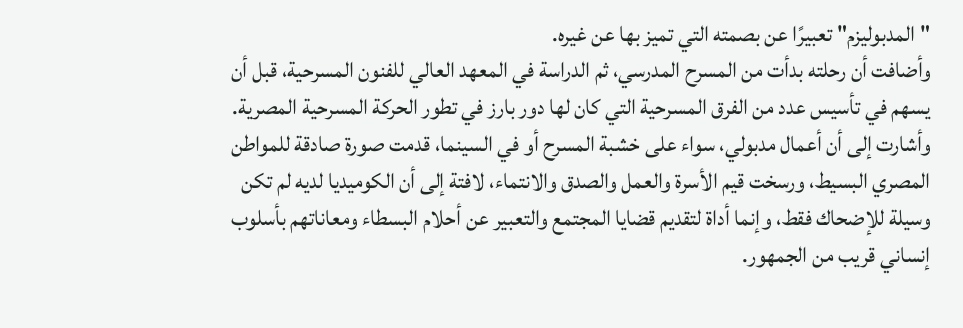"المدبوليزم" تعبيرًا عن بصمته التي تميز بها عن غيره.
وأضافت أن رحلته بدأت من المسرح المدرسي، ثم الدراسة في المعهد العالي للفنون المسرحية، قبل أن يسهم في تأسيس عدد من الفرق المسرحية التي كان لها دور بارز في تطور الحركة المسرحية المصرية.
وأشارت إلى أن أعمال مدبولي، سواء على خشبة المسرح أو في السينما، قدمت صورة صادقة للمواطن المصري البسيط، ورسخت قيم الأسرة والعمل والصدق والانتماء، لافتة إلى أن الكوميديا لديه لم تكن وسيلة للإضحاك فقط، وإنما أداة لتقديم قضايا المجتمع والتعبير عن أحلام البسطاء ومعاناتهم بأسلوب إنساني قريب من الجمهور.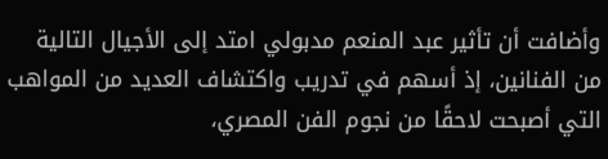وأضافت أن تأثير عبد المنعم مدبولي امتد إلى الأجيال التالية من الفنانين، إذ أسهم في تدريب واكتشاف العديد من المواهب التي أصبحت لاحقًا من نجوم الفن المصري،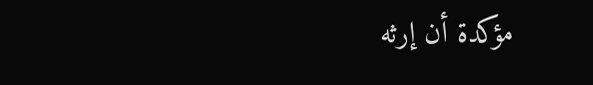مؤكدة أن إرثه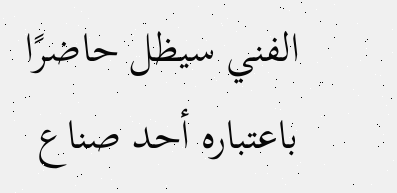الفني سيظل حاضرًا باعتباره أحد صناع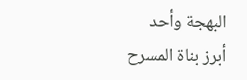البهجة وأحد أبرز بناة المسرح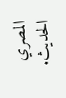المصري الحديث.